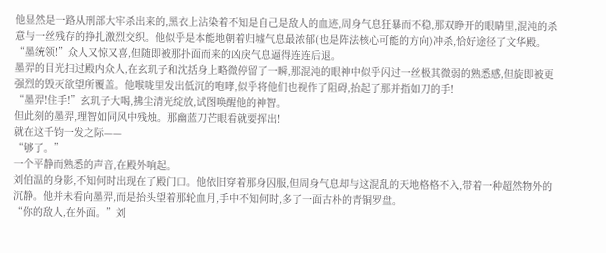他显然是一路从刑部大牢杀出来的,黑衣上沾染着不知是自己是敌人的血迹,周身气息狂暴而不稳,那双睁开的眼睛里,混沌的杀意与一丝残存的挣扎激烈交织。他似乎是本能地朝着归墟气息最浓郁(也是阵法核心可能的方向)冲杀,恰好途径了文华殿。
“墨统领!”众人又惊又喜,但随即被那扑面而来的凶戾气息逼得连连后退。
墨羿的目光扫过殿内众人,在玄玑子和沈括身上略微停留了一瞬,那混沌的眼神中似乎闪过一丝极其微弱的熟悉感,但旋即被更强烈的毁灭欲望所覆盖。他喉咙里发出低沉的咆哮,似乎将他们也视作了阻碍,抬起了那并指如刀的手!
“墨羿!住手!”玄玑子大喝,拂尘清光绽放,试图唤醒他的神智。
但此刻的墨羿,理智如同风中残烛。那幽蓝刀芒眼看就要挥出!
就在这千钧一发之际——
“够了。”
一个平静而熟悉的声音,在殿外响起。
刘伯温的身影,不知何时出现在了殿门口。他依旧穿着那身囚服,但周身气息却与这混乱的天地格格不入,带着一种超然物外的沉静。他并未看向墨羿,而是抬头望着那轮血月,手中不知何时,多了一面古朴的青铜罗盘。
“你的敌人,在外面。”刘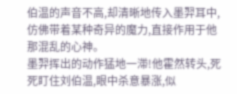伯温的声音不高,却清晰地传入墨羿耳中,仿佛带着某种奇异的魔力,直接作用于他那混乱的心神。
墨羿挥出的动作猛地一滞!他霍然转头,死死盯住刘伯温,眼中杀意暴涨,似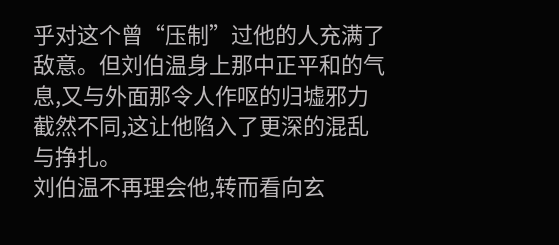乎对这个曾“压制”过他的人充满了敌意。但刘伯温身上那中正平和的气息,又与外面那令人作呕的归墟邪力截然不同,这让他陷入了更深的混乱与挣扎。
刘伯温不再理会他,转而看向玄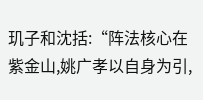玑子和沈括:“阵法核心在紫金山,姚广孝以自身为引,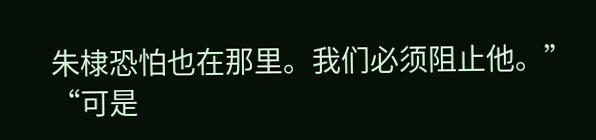朱棣恐怕也在那里。我们必须阻止他。”
“可是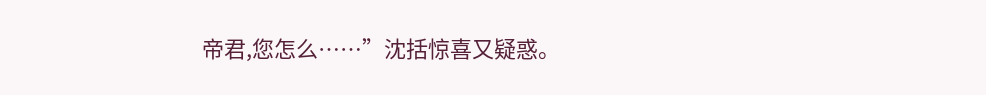帝君,您怎么……”沈括惊喜又疑惑。